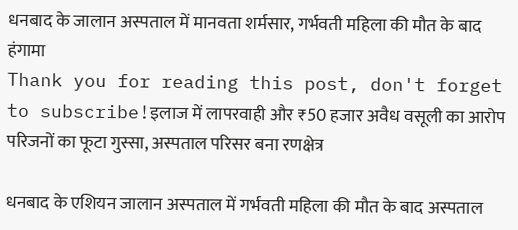धनबाद के जालान अस्पताल में मानवता शर्मसार, गर्भवती महिला की मौत के बाद हंगामा
Thank you for reading this post, don't forget to subscribe!इलाज में लापरवाही और ₹50 हजार अवैध वसूली का आरोप
परिजनों का फूटा गुस्सा, अस्पताल परिसर बना रणक्षेत्र

धनबाद के एशियन जालान अस्पताल में गर्भवती महिला की मौत के बाद अस्पताल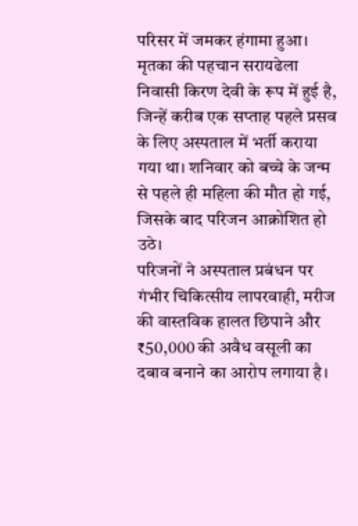परिसर में जमकर हंगामा हुआ। मृतका की पहचान सरायढेला निवासी किरण देवी के रूप में हुई है, जिन्हें करीब एक सप्ताह पहले प्रसव के लिए अस्पताल में भर्ती कराया गया था। शनिवार को बच्चे के जन्म से पहले ही महिला की मौत हो गई, जिसके बाद परिजन आक्रोशित हो उठे।
परिजनों ने अस्पताल प्रबंधन पर गंभीर चिकित्सीय लापरवाही, मरीज की वास्तविक हालत छिपाने और ₹50,000 की अवैध वसूली का दबाव बनाने का आरोप लगाया है।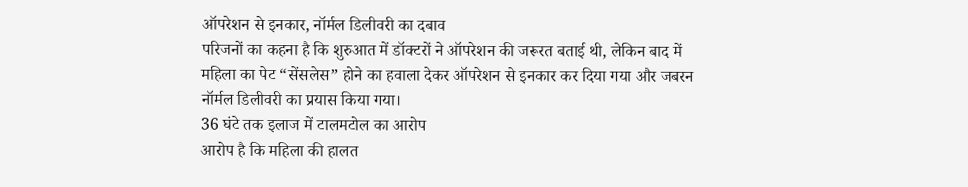ऑपरेशन से इनकार, नॉर्मल डिलीवरी का दबाव
परिजनों का कहना है कि शुरुआत में डॉक्टरों ने ऑपरेशन की जरूरत बताई थी, लेकिन बाद में महिला का पेट “सेंसलेस” होने का हवाला देकर ऑपरेशन से इनकार कर दिया गया और जबरन नॉर्मल डिलीवरी का प्रयास किया गया।
36 घंटे तक इलाज में टालमटोल का आरोप
आरोप है कि महिला की हालत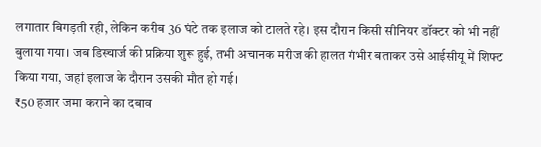लगातार बिगड़ती रही, लेकिन करीब 36 घंटे तक इलाज को टालते रहे। इस दौरान किसी सीनियर डॉक्टर को भी नहीं बुलाया गया। जब डिस्चार्ज की प्रक्रिया शुरू हुई, तभी अचानक मरीज की हालत गंभीर बताकर उसे आईसीयू में शिफ्ट किया गया, जहां इलाज के दौरान उसकी मौत हो गई।
₹50 हजार जमा कराने का दबाव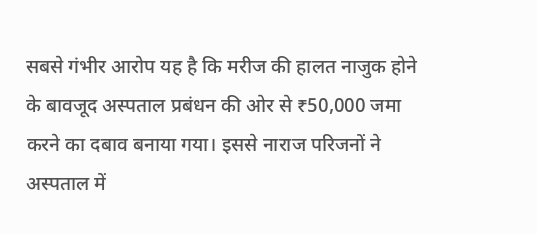सबसे गंभीर आरोप यह है कि मरीज की हालत नाजुक होने के बावजूद अस्पताल प्रबंधन की ओर से ₹50,000 जमा करने का दबाव बनाया गया। इससे नाराज परिजनों ने अस्पताल में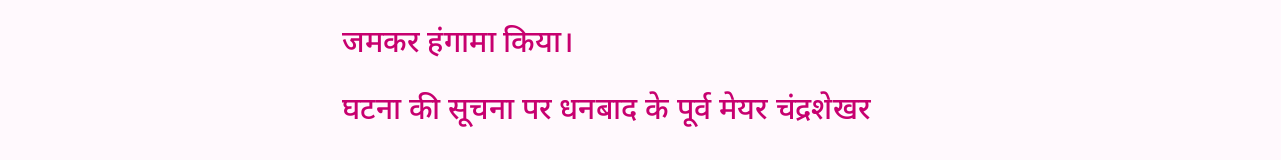जमकर हंगामा किया।
घटना की सूचना पर धनबाद के पूर्व मेयर चंद्रशेखर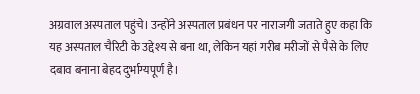अग्रवाल अस्पताल पहुंचे। उन्होंने अस्पताल प्रबंधन पर नाराजगी जताते हुए कहा कि यह अस्पताल चैरिटी के उद्देश्य से बना था, लेकिन यहां गरीब मरीजों से पैसे के लिए दबाव बनाना बेहद दुर्भाग्यपूर्ण है।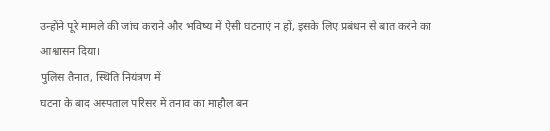उन्होंने पूरे मामले की जांच कराने और भविष्य में ऐसी घटनाएं न हों, इसके लिए प्रबंधन से बात करने का आश्वासन दिया।
पुलिस तैनात, स्थिति नियंत्रण में
घटना के बाद अस्पताल परिसर में तनाव का माहौल बन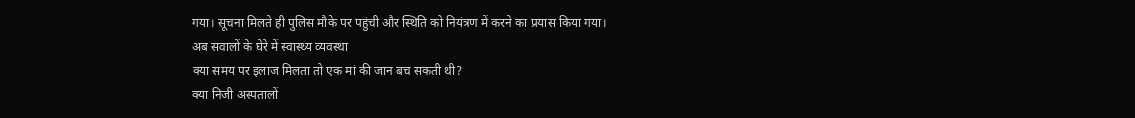गया। सूचना मिलते ही पुलिस मौके पर पहुंची और स्थिति को नियंत्रण में करने का प्रयास किया गया।
अब सवालों के घेरे में स्वास्थ्य व्यवस्था
क्या समय पर इलाज मिलता तो एक मां की जान बच सकती थी?
क्या निजी अस्पतालों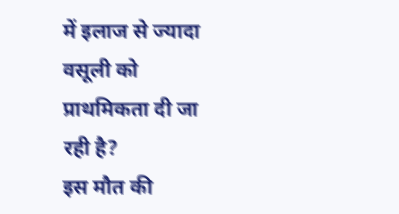में इलाज से ज्यादा वसूली को प्राथमिकता दी जा रही है?
इस मौत की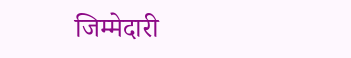जिम्मेदारी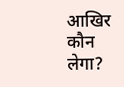आखिर कौन लेगा?